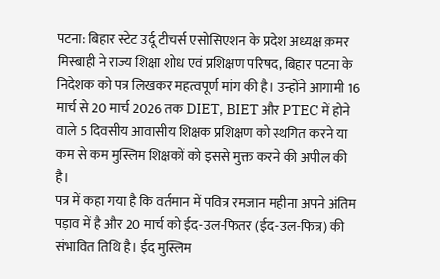पटना: बिहार स्टेट उर्दू टीचर्स एसोसिएशन के प्रदेश अध्यक्ष क़मर मिस्बाही ने राज्य शिक्षा शोध एवं प्रशिक्षण परिषद, बिहार पटना के निदेशक को पत्र लिखकर महत्वपूर्ण मांग की है। उन्होंने आगामी 16 मार्च से 20 मार्च 2026 तक DIET, BIET और PTEC में होने वाले 5 दिवसीय आवासीय शिक्षक प्रशिक्षण को स्थगित करने या कम से कम मुस्लिम शिक्षकों को इससे मुक्त करने की अपील की है।
पत्र में कहा गया है कि वर्तमान में पवित्र रमजान महीना अपने अंतिम पड़ाव में है और 20 मार्च को ईद-उल-फितर (ईद-उल-फित्र) की संभावित तिथि है। ईद मुस्लिम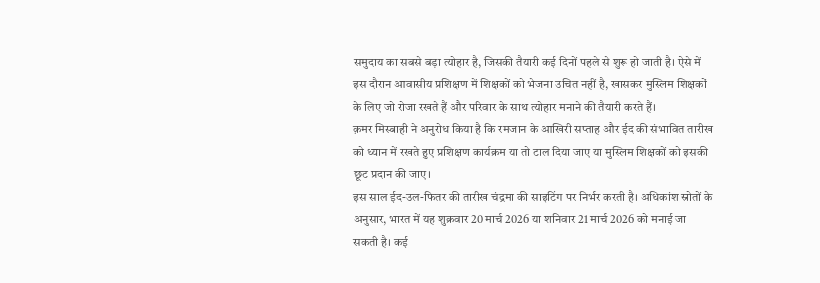समुदाय का सबसे बड़ा त्योहार है, जिसकी तैयारी कई दिनों पहले से शुरू हो जाती है। ऐसे में इस दौरान आवासीय प्रशिक्षण में शिक्षकों को भेजना उचित नहीं है, खासकर मुस्लिम शिक्षकों के लिए जो रोजा रखते हैं और परिवार के साथ त्योहार मनाने की तैयारी करते हैं।
क़मर मिस्बाही ने अनुरोध किया है कि रमजान के आखिरी सप्ताह और ईद की संभावित तारीख को ध्यान में रखते हुए प्रशिक्षण कार्यक्रम या तो टाल दिया जाए या मुस्लिम शिक्षकों को इसकी छूट प्रदान की जाए।
इस साल ईद-उल-फितर की तारीख चंद्रमा की साइटिंग पर निर्भर करती है। अधिकांश स्रोतों के अनुसार, भारत में यह शुक्रवार 20 मार्च 2026 या शनिवार 21 मार्च 2026 को मनाई जा सकती है। कई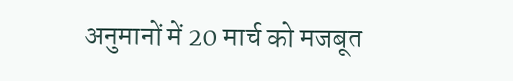अनुमानों में 20 मार्च को मजबूत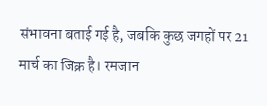संभावना बताई गई है, जबकि कुछ जगहों पर 21 मार्च का जिक्र है। रमजान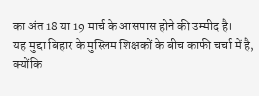का अंत 18 या 19 मार्च के आसपास होने की उम्मीद है।
यह मुद्दा बिहार के मुस्लिम शिक्षकों के बीच काफी चर्चा में है, क्योंकि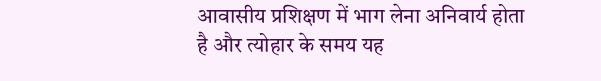आवासीय प्रशिक्षण में भाग लेना अनिवार्य होता है और त्योहार के समय यह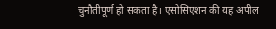चुनौतीपूर्ण हो सकता है। एसोसिएशन की यह अपील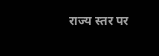राज्य स्तर पर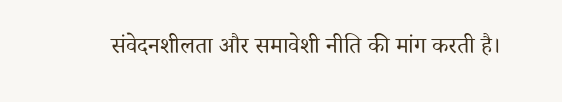संवेदनशीलता और समावेशी नीति की मांग करती है।